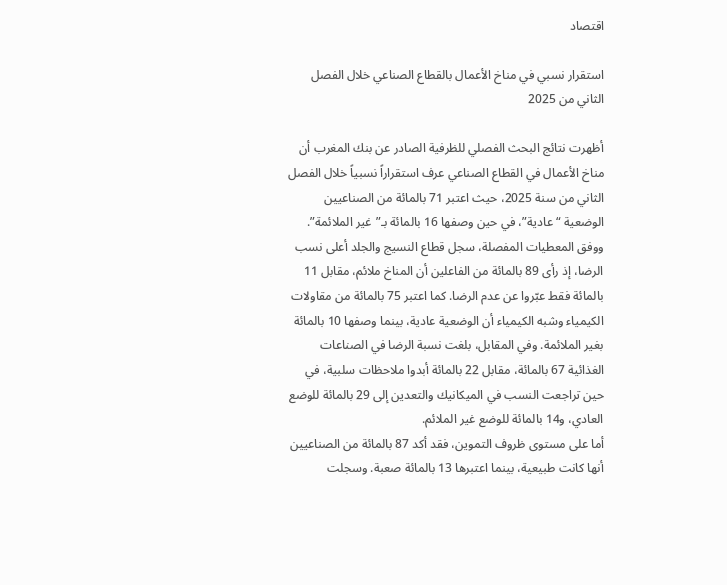اقتصاد

استقرار نسبي في مناخ الأعمال بالقطاع الصناعي خلال الفصل الثاني من 2025

أظهرت نتائج البحث الفصلي للظرفية الصادر عن بنك المغرب أن مناخ الأعمال في القطاع الصناعي عرف استقراراً نسبياً خلال الفصل الثاني من سنة 2025، حيث اعتبر 71 بالمائة من الصناعيين الوضعية “عادية”، في حين وصفها 16 بالمائة بـ”غير الملائمة”.
ووفق المعطيات المفصلة، سجل قطاع النسيج والجلد أعلى نسب الرضا، إذ رأى 89 بالمائة من الفاعلين أن المناخ ملائم، مقابل 11 بالمائة فقط عبّروا عن عدم الرضا. كما اعتبر 75 بالمائة من مقاولات الكيمياء وشبه الكيمياء أن الوضعية عادية، بينما وصفها 10 بالمائة بغير الملائمة. وفي المقابل، بلغت نسبة الرضا في الصناعات الغذائية 67 بالمائة، مقابل 22 بالمائة أبدوا ملاحظات سلبية، في حين تراجعت النسب في الميكانيك والتعدين إلى 29 بالمائة للوضع العادي، و14 بالمائة للوضع غير الملائم.
أما على مستوى ظروف التموين، فقد أكد 87 بالمائة من الصناعيين أنها كانت طبيعية، بينما اعتبرها 13 بالمائة صعبة. وسجلت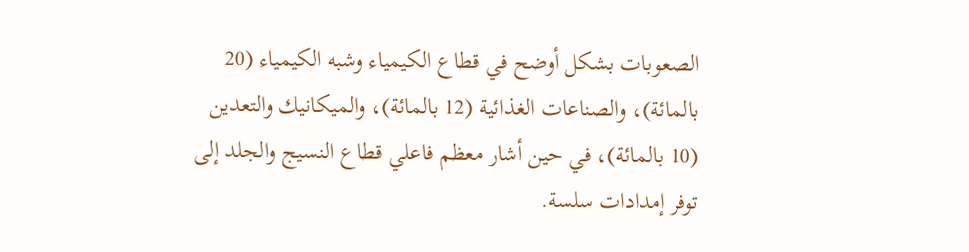الصعوبات بشكل أوضح في قطاع الكيمياء وشبه الكيمياء (20 بالمائة)، والصناعات الغذائية (12 بالمائة)، والميكانيك والتعدين (10 بالمائة)، في حين أشار معظم فاعلي قطاع النسيج والجلد إلى توفر إمدادات سلسة.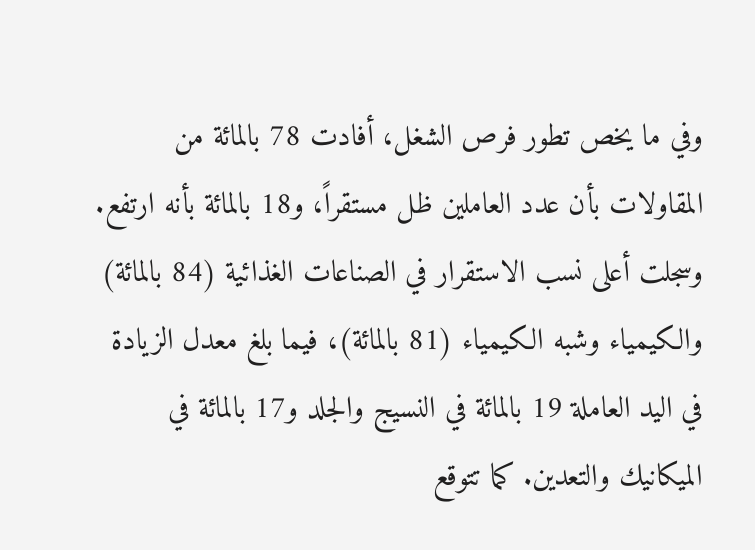وفي ما يخص تطور فرص الشغل، أفادت 78 بالمائة من المقاولات بأن عدد العاملين ظل مستقراً، و18 بالمائة بأنه ارتفع. وسجلت أعلى نسب الاستقرار في الصناعات الغذائية (84 بالمائة) والكيمياء وشبه الكيمياء (81 بالمائة)، فيما بلغ معدل الزيادة في اليد العاملة 19 بالمائة في النسيج والجلد و17 بالمائة في الميكانيك والتعدين. كما تتوقع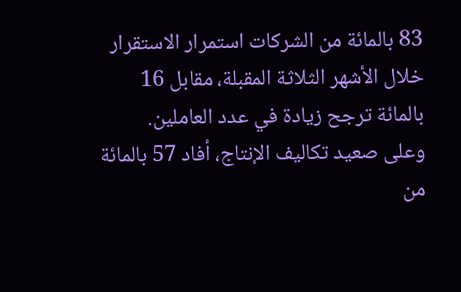83 بالمائة من الشركات استمرار الاستقرار خلال الأشهر الثلاثة المقبلة، مقابل 16 بالمائة ترجح زيادة في عدد العاملين.
وعلى صعيد تكاليف الإنتاج، أفاد 57 بالمائة من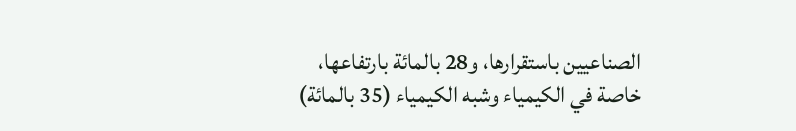الصناعيين باستقرارها، و28 بالمائة بارتفاعها، خاصة في الكيمياء وشبه الكيمياء (35 بالمائة)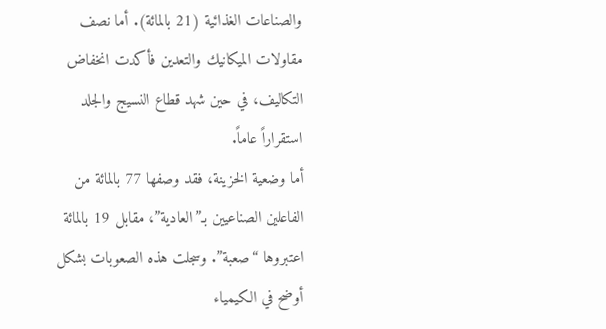والصناعات الغذائية (21 بالمائة). أما نصف مقاولات الميكانيك والتعدين فأكدت انخفاض التكاليف، في حين شهد قطاع النسيج والجلد استقراراً عاماً.
أما وضعية الخزينة، فقد وصفها 77 بالمائة من الفاعلين الصناعيين بـ”العادية”، مقابل 19 بالمائة اعتبروها “صعبة”. وسجلت هذه الصعوبات بشكل أوضح في الكيمياء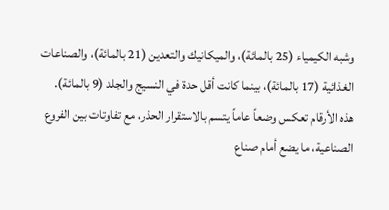وشبه الكيمياء (25 بالمائة)، والميكانيك والتعدين (21 بالمائة)، والصناعات الغذائية (17 بالمائة)، بينما كانت أقل حدة في النسيج والجلد (9 بالمائة).
هذه الأرقام تعكس وضعاً عاماً يتسم بالاستقرار الحذر، مع تفاوتات بين الفروع الصناعية، ما يضع أمام صناع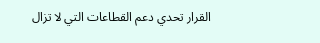القرار تحدي دعم القطاعات التي لا تزال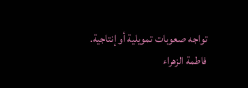تواجه صعوبات تمويلية أو إنتاجية.
فاطمة الزهراء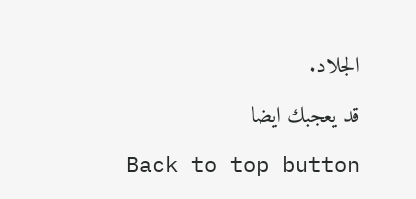الجلاد.

قد يعجبك ايضا

Back to top button